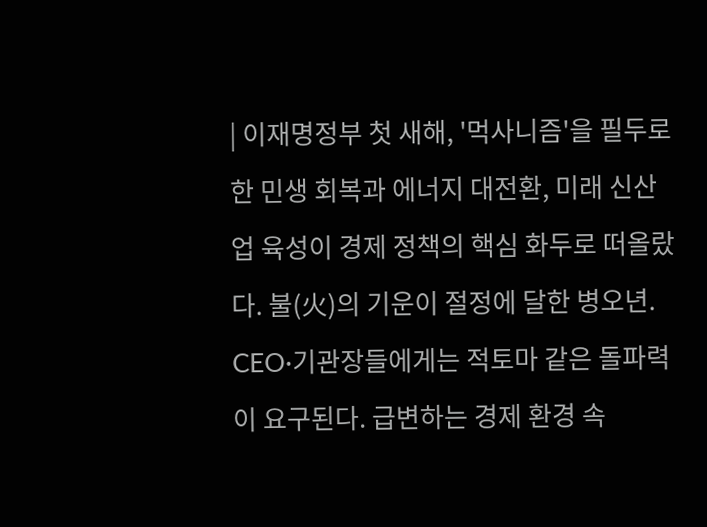| 이재명정부 첫 새해, '먹사니즘'을 필두로 한 민생 회복과 에너지 대전환, 미래 신산업 육성이 경제 정책의 핵심 화두로 떠올랐다. 불(火)의 기운이 절정에 달한 병오년. CEO·기관장들에게는 적토마 같은 돌파력이 요구된다. 급변하는 경제 환경 속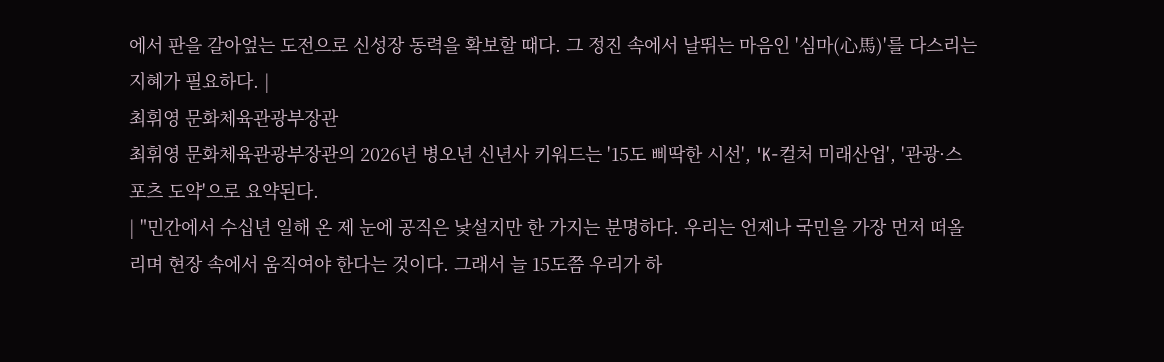에서 판을 갈아엎는 도전으로 신성장 동력을 확보할 때다. 그 정진 속에서 날뛰는 마음인 '심마(心馬)'를 다스리는 지혜가 필요하다. |
최휘영 문화체육관광부장관
최휘영 문화체육관광부장관의 2026년 병오년 신년사 키워드는 '15도 삐딱한 시선', 'K-컬처 미래산업', '관광·스포츠 도약'으로 요약된다.
| "민간에서 수십년 일해 온 제 눈에 공직은 낯설지만 한 가지는 분명하다. 우리는 언제나 국민을 가장 먼저 떠올리며 현장 속에서 움직여야 한다는 것이다. 그래서 늘 15도쯤 우리가 하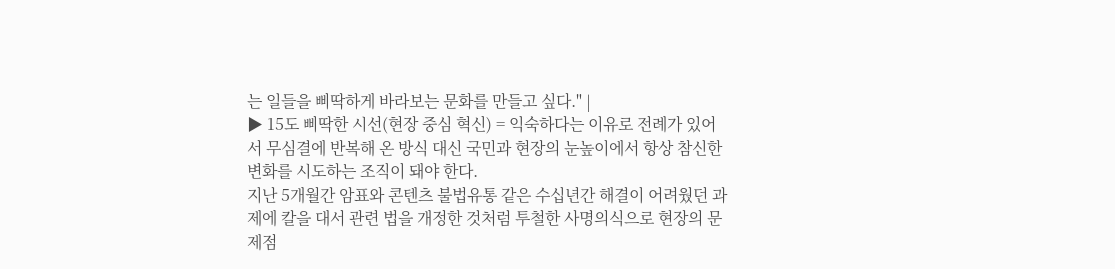는 일들을 삐딱하게 바라보는 문화를 만들고 싶다." |
▶ 15도 삐딱한 시선(현장 중심 혁신) = 익숙하다는 이유로 전례가 있어서 무심결에 반복해 온 방식 대신 국민과 현장의 눈높이에서 항상 참신한 변화를 시도하는 조직이 돼야 한다.
지난 5개월간 암표와 콘텐츠 불법유통 같은 수십년간 해결이 어려웠던 과제에 칼을 대서 관련 법을 개정한 것처럼 투철한 사명의식으로 현장의 문제점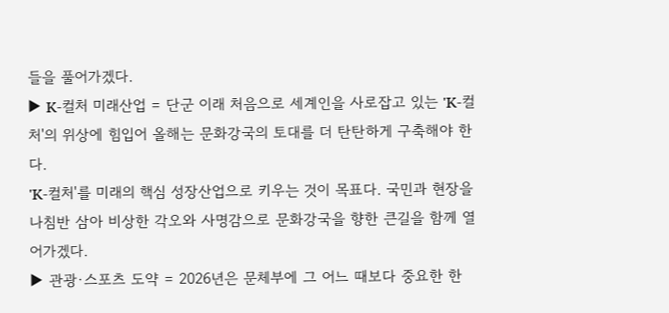들을 풀어가겠다.
▶ K-컬처 미래산업 = 단군 이래 처음으로 세계인을 사로잡고 있는 'K-컬처'의 위상에 힘입어 올해는 문화강국의 토대를 더 탄탄하게 구축해야 한다.
'K-컬처'를 미래의 핵심 성장산업으로 키우는 것이 목표다. 국민과 현장을 나침반 삼아 비상한 각오와 사명감으로 문화강국을 향한 큰길을 함께 열어가겠다.
▶ 관광·스포츠 도약 = 2026년은 문체부에 그 어느 때보다 중요한 한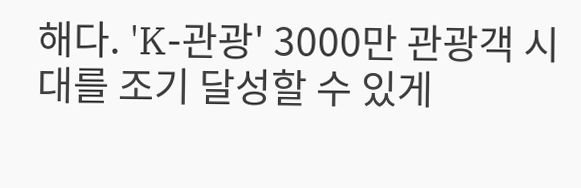해다. 'K-관광' 3000만 관광객 시대를 조기 달성할 수 있게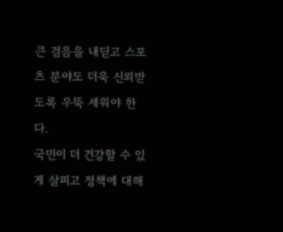큰 걸음을 내딛고 스포츠 분야도 더욱 신뢰받도록 우뚝 세워야 한다.
국민이 더 건강할 수 있게 살피고 정책에 대해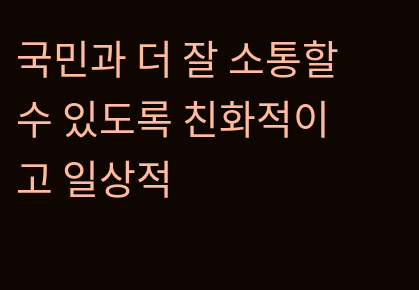국민과 더 잘 소통할 수 있도록 친화적이고 일상적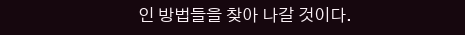인 방법들을 찾아 나갈 것이다.